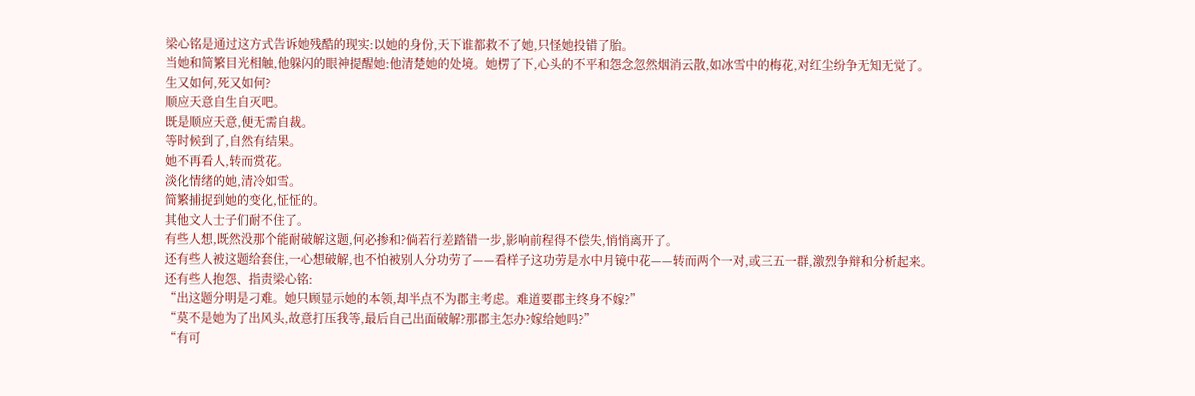梁心铭是通过这方式告诉她残酷的现实:以她的身份,天下谁都救不了她,只怪她投错了胎。
当她和简繁目光相触,他躲闪的眼神提醒她:他清楚她的处境。她楞了下,心头的不平和怨念忽然烟消云散,如冰雪中的梅花,对红尘纷争无知无觉了。
生又如何,死又如何?
顺应天意自生自灭吧。
既是顺应天意,便无需自裁。
等时候到了,自然有结果。
她不再看人,转而赏花。
淡化情绪的她,清冷如雪。
简繁捕捉到她的变化,怔怔的。
其他文人士子们耐不住了。
有些人想,既然没那个能耐破解这题,何必掺和?倘若行差踏错一步,影响前程得不偿失,悄悄离开了。
还有些人被这题给套住,一心想破解,也不怕被别人分功劳了——看样子这功劳是水中月镜中花——转而两个一对,或三五一群,激烈争辩和分析起来。
还有些人抱怨、指责梁心铭:
“出这题分明是刁难。她只顾显示她的本领,却半点不为郡主考虑。难道要郡主终身不嫁?”
“莫不是她为了出风头,故意打压我等,最后自己出面破解?那郡主怎办?嫁给她吗?”
“有可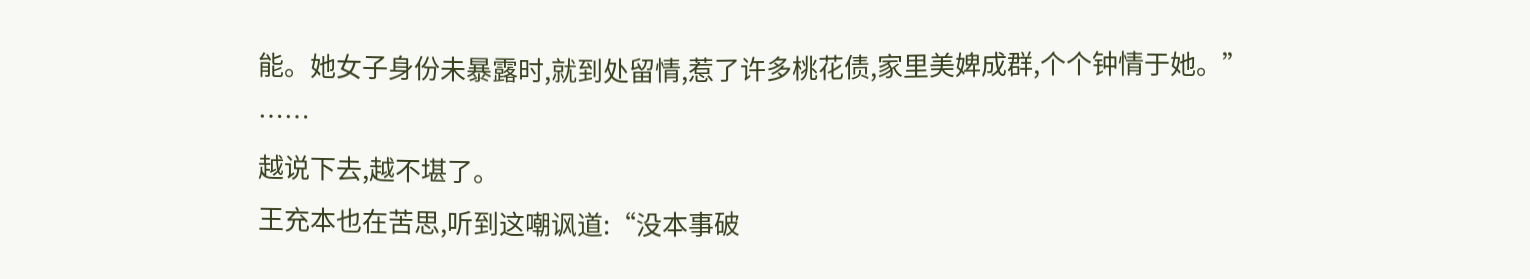能。她女子身份未暴露时,就到处留情,惹了许多桃花债,家里美婢成群,个个钟情于她。”
……
越说下去,越不堪了。
王充本也在苦思,听到这嘲讽道:“没本事破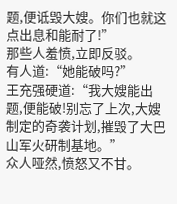题,便诋毁大嫂。你们也就这点出息和能耐了!”
那些人羞愤,立即反驳。
有人道:“她能破吗?”
王充强硬道:“我大嫂能出题,便能破!别忘了上次,大嫂制定的奇袭计划,摧毁了大巴山军火研制基地。”
众人哑然,愤怒又不甘。